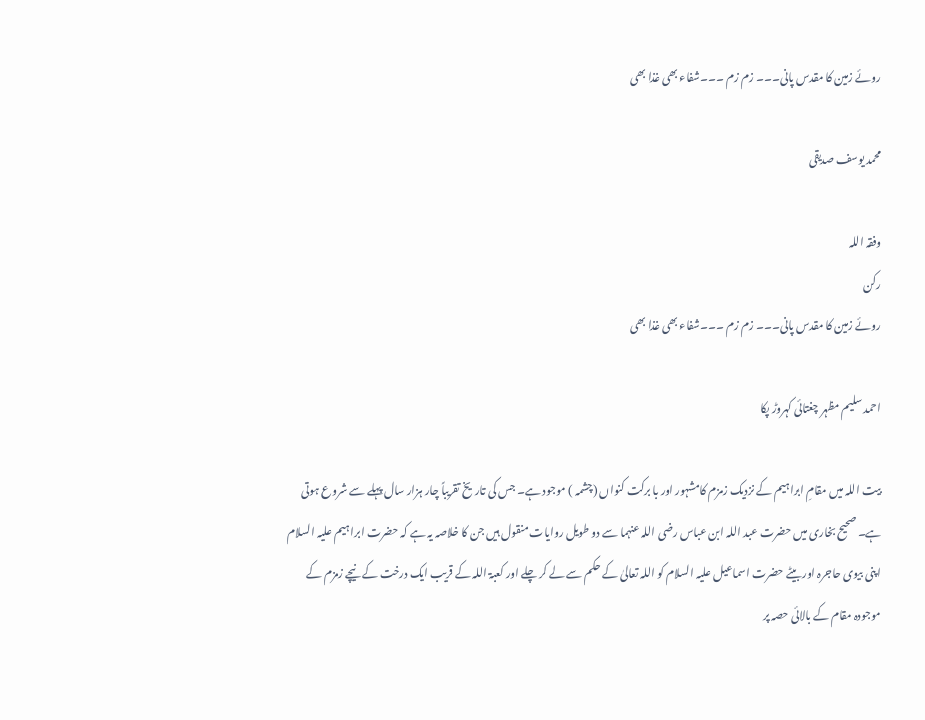روئے زمین کا مقدس پانی۔۔۔ زم زم ۔۔۔شفاء بھی غذا بھی

محمد یوسف صدیقی

وفقہ اللہ
رکن
روئے زمین کا مقدس پانی۔۔۔ زم زم ۔۔۔شفاء بھی غذا بھی

احمد سلیم مظہر چغتائی کہروڑ پکا

بیت اللہ میں مقامِ ابراہیم کے نزدیک زمزم کامشہور اور با برکت کنواں (چشمہ ) موجود ہے۔ جس کی تاریخ تقریباً چار ہزار سال پہلے سے شروع ہوتی ہے۔ صحیح بخاری میں حضرت عبد اللہ ابن عباس رضی اللہ عنہما سے دو طویل روایات منقول ہیں جن کا خلاصہ یہ ہے کہ حضرت ابراہیم علیہ السلام اپنی بیوی حاجرہ اور بیٹے حضرت اسماعیل علیہ السلام کو اللہ تعالیٰ کے حکم سے لے کر چلے اور کعبۃ اللہ کے قریب ایک درخت کے نیچے زمزم کے موجودہ مقام کے بالائی حصہ پر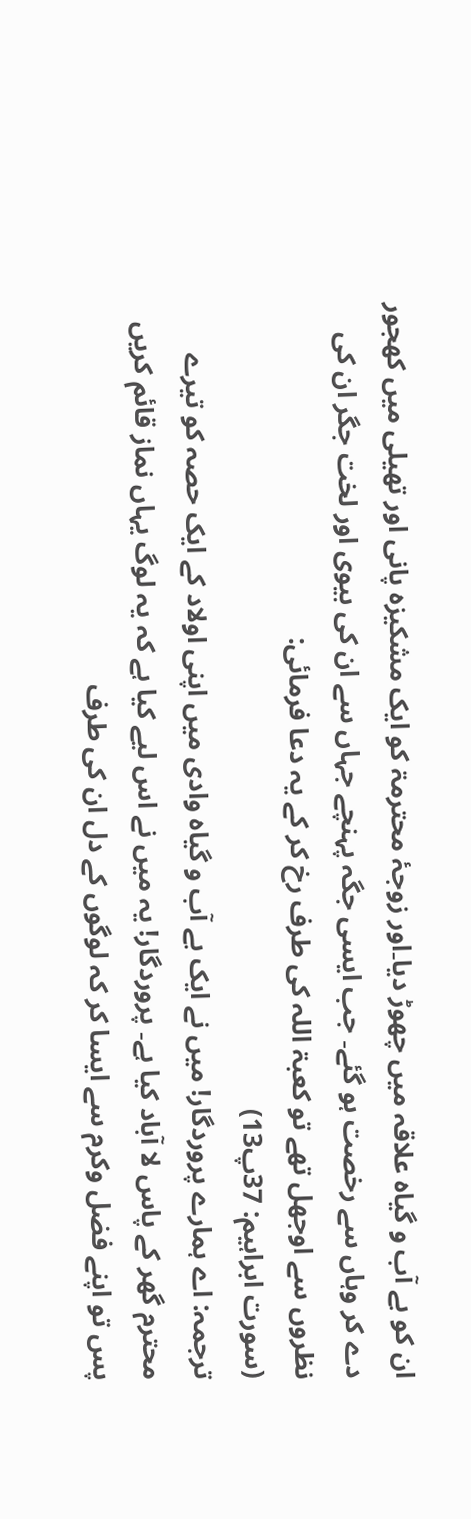ان کو بے آب و گیاہ علاقہ میں چھوڑ دیا۔اور زوجۂ محترمۃ کو ایک مشکیزہ پانی اور تھیلی میں کھجور دے کر وہاں سے رخصت ہو گئے۔ جب ایسی جگہ پہنچے جہاں سے ان کی بیوی اور لخت جگر ان کی نظروں سے اوجھل تھے تو کعبۃ اللہ کی طرف رخ کر کے یہ دعا فرمائی:
(سورت ابراہیم: 37پ13)
ترجمہ: اے ہمارے پروردگار! میں نے ایک بے آب و گیاہ وادی میں اپنی اولاد کے ایک حصہ کو تیرے محترم گھر کے پاس لا آباد کیا ہے۔ پروردگار! یہ میں نے اس لیے کیا ہے کہ یہ لوگ یہاں نماز قائم کریں پس تو اپنے فضل وکرم سے ایسا کر کہ لوگوں کے دل ان کی طرف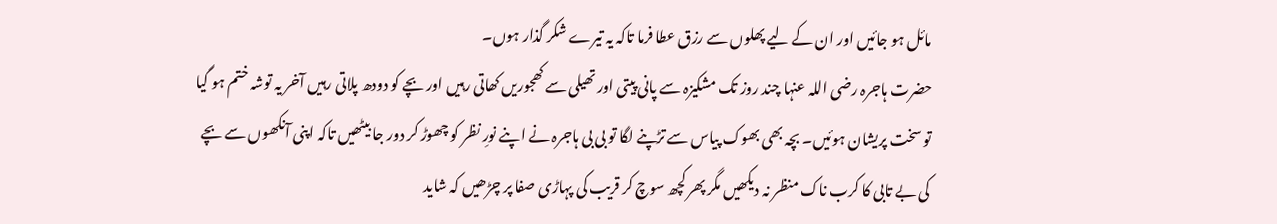مائل ہو جائیں اور ان کے لیے پھلوں سے رزق عطا فرما تاکہ یہ تیرے شکر گذار ہوں۔
حضرت ہاجرہ رضی اللہ عنہا چند روز تک مشکیزہ سے پانی پیتی اور تھیلی سے کھجوریں کھاتی رہیں اور بچے کو دودھ پلاتی رہیں آخر یہ توشہ ختم ہو گیا تو سخت پریشان ہوئیں۔ بچہ بھی بھوک پیاس سے تڑپنے لگا تو بی بی ہاجرہ نے اپنے نورِ نظر کو چھوڑ کر دور جا بیٹھیں تاکہ اپنی آنکھوں سے بچے کی بے تابی کا کرب ناک منظر نہ دیکھیں مگر پھر کچھ سوچ کر قریب کی پہاڑی صفا پر چڑھیں کہ شاید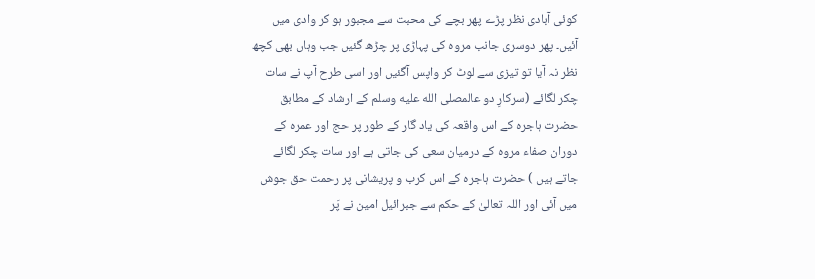کوئی آبادی نظر پڑے پھر بچے کی محبت سے مجبور ہو کر وادی میں آئیں۔ پھر دوسری جانب مروہ کی پہاڑی پر چڑھ گئیں جب وہاں بھی کچھ نظر نہ آیا تو تیزی سے لوٹ کر واپس آگئیں اور اسی طرح آپ نے سات چکر لگائے (سرکارِ دو عالمصلى الله عليه وسلم کے ارشاد کے مطابق حضرت ہاجرہ کے اس واقعہ کی یاد گار کے طور پر حج اور عمرہ کے دوران صفاء مروہ کے درمیان سعی کی جاتی ہے اور سات چکر لگائے جاتے ہیں ) حضرت ہاجرہ کے اس کرب و پریشانی پر رحمت حق جوش میں آئی اور اللہ تعالیٰ کے حکم سے جبرائیل امین نے پَر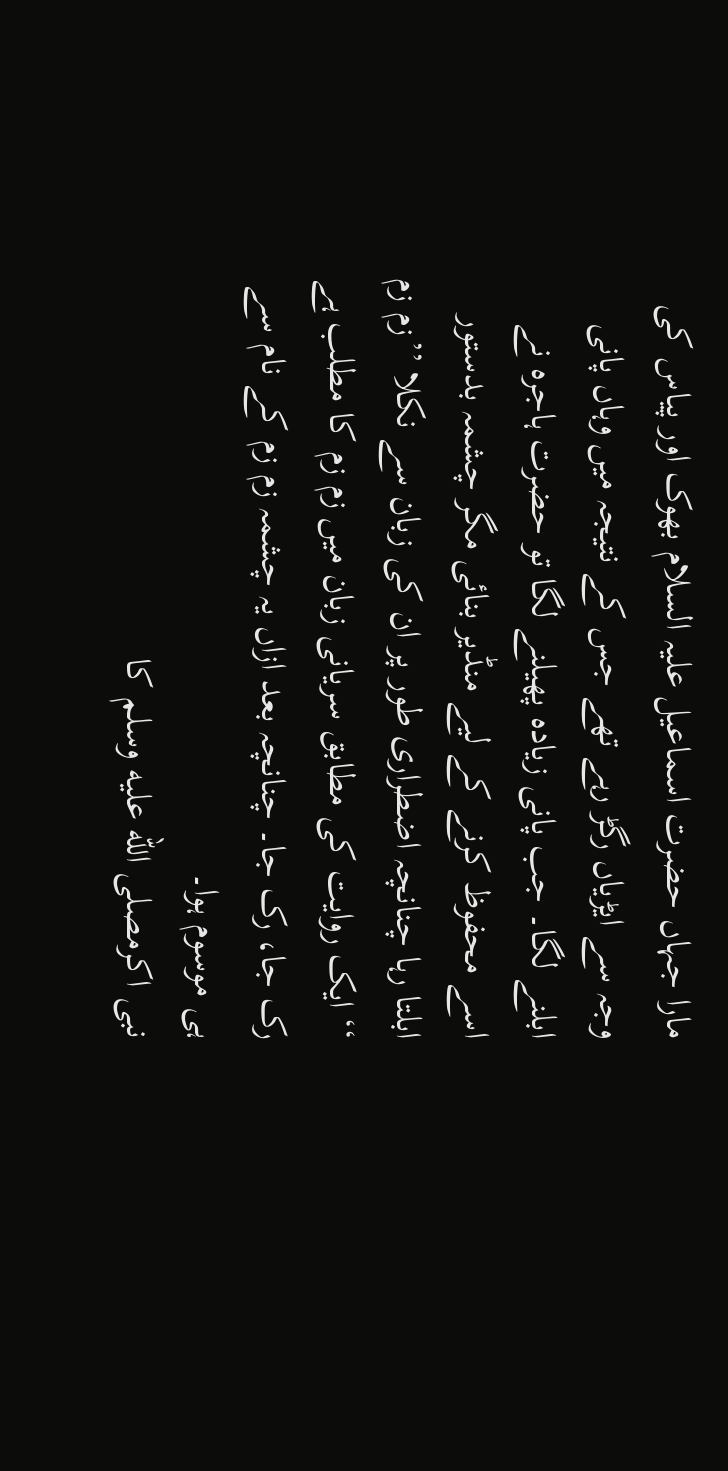مارا جہاں حضرت اسماعیل علیہ السلام بھوک اور پیاس کی وجہ سے ایڑیاں رگڑ رہے تھے جس کے نتیجہ میں وہاں پانی ابلنے لگا۔ جب پانی زیادہ پھیلنے لگا تو حضرت ہاجرہ نے اسے محفوظ کرنے کے لیے منڈیر بنائی مگر چشمہ بدستور ابلتا رہا چنانچہ اضطراری طور پر ان کی زبان سے نکلا ’’زم زم ‘‘ ایک روایت کی مطابق سریانی زبان میں زم زم کا مطلب ہے رک جا، رک جا۔ چنانچہ بعد ازاں یہ چشمہ زم زم کے نام سے ہی موسوم ہوا۔
نبی اکرمصلى الله عليه وسلم کا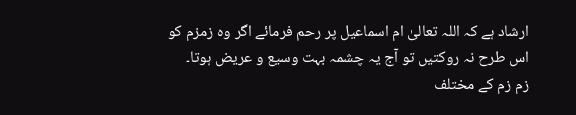ارشاد ہے کہ اللہ تعالیٰ ام اسماعیل پر رحم فرمائے اگر وہ زمزم کو اس طرح نہ روکتیں تو آج یہ چشمہ بہت وسیع و عریض ہوتا۔
زم زم کے مختلف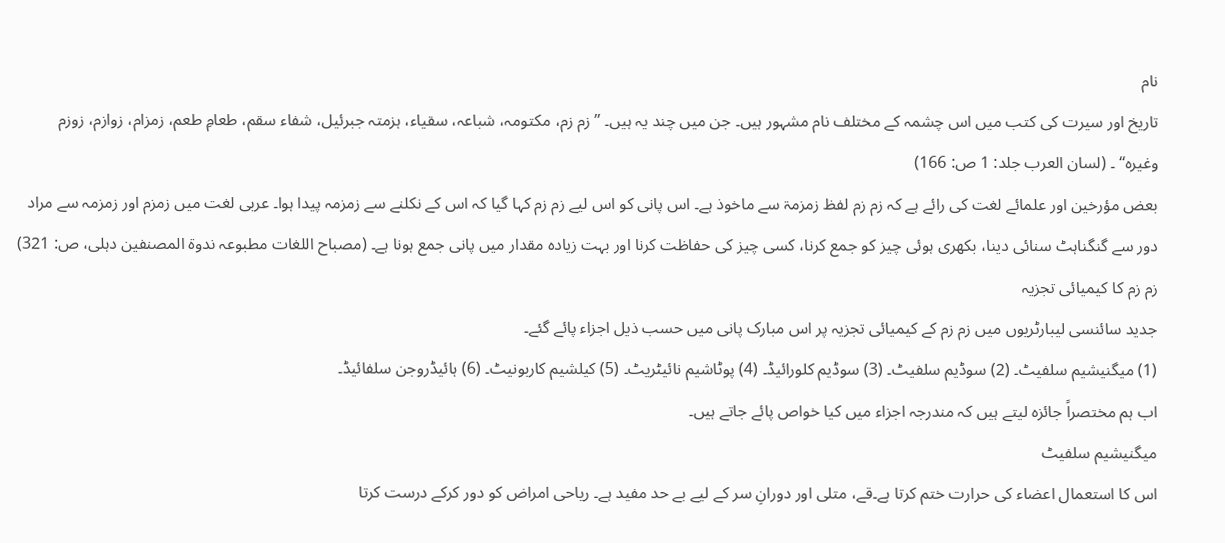نام
تاریخ اور سیرت کی کتب میں اس چشمہ کے مختلف نام مشہور ہیں۔ جن میں چند یہ ہیں۔ ’’زم زم، مکتومہ، شباعہ، سقیاء، ہزمتہ جبرئیل، شفاء سقم، طعامِ طعم، زمزام، زوازم، زوزم وغیرہ‘‘ ۔ (لسان العرب جلد: 1 ص: 166)
بعض مؤرخین اور علمائے لغت کی رائے ہے کہ زم زم لفظ زمزمۃ سے ماخوذ ہے۔ اس پانی کو اس لیے زم زم کہا گیا کہ اس کے نکلنے سے زمزمہ پیدا ہوا۔ عربی لغت میں زمزم اور زمزمہ سے مراد دور سے گنگناہٹ سنائی دینا، بکھری ہوئی چیز کو جمع کرنا، کسی چیز کی حفاظت کرنا اور بہت زیادہ مقدار میں پانی جمع ہونا ہے۔ (مصباح اللغات مطبوعہ ندوۃ المصنفین دہلی، ص: 321)
زم زم کا کیمیائی تجزیہ
جدید سائنسی لیبارٹریوں میں زم زم کے کیمیائی تجزیہ پر اس مبارک پانی میں حسب ذیل اجزاء پائے گئے۔
(1) میگنیشیم سلفیٹ۔ (2) سوڈیم سلفیٹ۔ (3) سوڈیم کلورائیڈ۔ (4) پوٹاشیم نائیٹریٹ۔ (5) کیلشیم کاربونیٹ۔ (6) ہائیڈروجن سلفائیڈ۔
اب ہم مختصراً جائزہ لیتے ہیں کہ مندرجہ اجزاء میں کیا خواص پائے جاتے ہیں۔
میگنیشیم سلفیٹ
اس کا استعمال اعضاء کی حرارت ختم کرتا ہے۔قے، متلی اور دورانِ سر کے لیے بے حد مفید ہے۔ ریاحی امراض کو دور کرکے درست کرتا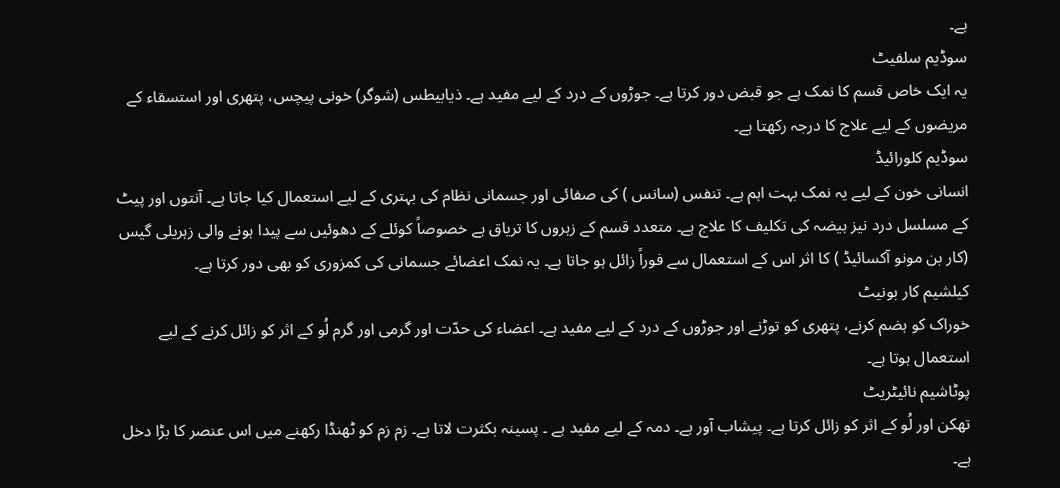ہے۔
سوڈیم سلفیٹ
یہ ایک خاص قسم کا نمک ہے جو قبض دور کرتا ہے۔ جوڑوں کے درد کے لیے مفید ہے۔ ذیابیطس (شوگر) خونی پیچس، پتھری اور استسقاء کے مریضوں کے لیے علاج کا درجہ رکھتا ہے۔
سوڈیم کلورائیڈ
انسانی خون کے لیے یہ نمک بہت اہم ہے۔ تنفس (سانس ) کی صفائی اور جسمانی نظام کی بہتری کے لیے استعمال کیا جاتا ہے۔ آنتوں اور پیٹ کے مسلسل درد نیز ہیضہ کی تکلیف کا علاج ہے۔ متعدد قسم کے زہروں کا تریاق ہے خصوصاً کوئلے کے دھوئیں سے پیدا ہونے والی زہریلی گیس (کار بن مونو آکسائیڈ ) کا اثر اس کے استعمال سے فوراً زائل ہو جاتا ہے۔ یہ نمک اعضائے جسمانی کی کمزوری کو بھی دور کرتا ہے۔
کیلشیم کار بونیٹ
خوراک کو ہضم کرنے، پتھری کو توڑنے اور جوڑوں کے درد کے لیے مفید ہے۔ اعضاء کی حدّت اور گرمی اور گرم لُو کے اثر کو زائل کرنے کے لیے استعمال ہوتا ہے۔
پوٹاشیم نائیٹریٹ
تھکن اور لُو کے اثر کو زائل کرتا ہے۔ پیشاب آور ہے۔ دمہ کے لیے مفید ہے ۔ پسینہ بکثرت لاتا ہے۔ زم زم کو ٹھنڈا رکھنے میں اس عنصر کا بڑا دخل ہے۔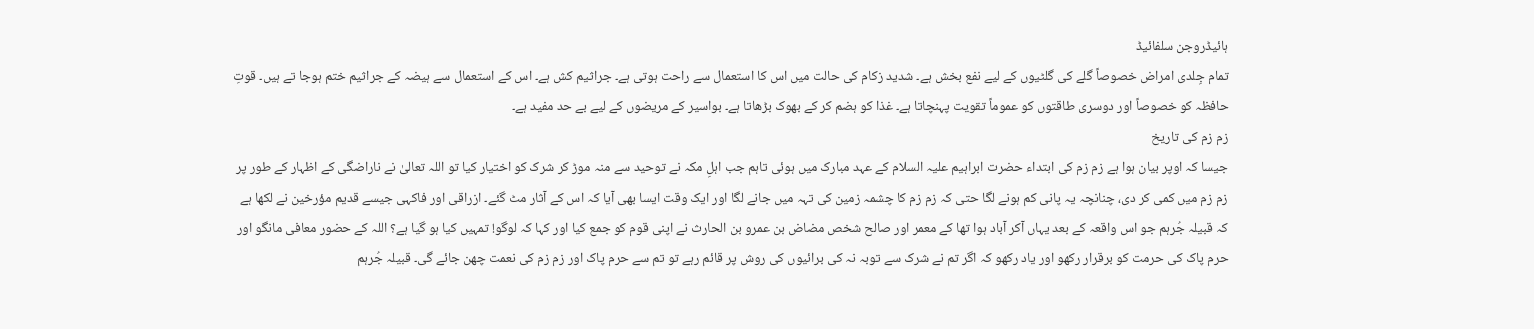ہائیڈروجن سلفائیڈ
تمام جِلدی امراض خصوصاً گلے کی گلٹیوں کے لیے نفع بخش ہے۔ شدید زکام کی حالت میں اس کا استعمال سے راحت ہوتی ہے۔ جراثیم کش ہے۔ اس کے استعمال سے ہیضہ کے جراثیم ختم ہوجا تے ہیں۔ قوتِ حافظہ کو خصوصاً اور دوسری طاقتوں کو عموماً تقویت پہنچاتا ہے۔ غذا کو ہضم کر کے بھوک بڑھاتا ہے۔ بواسیر کے مریضوں کے لیے بے حد مفید ہے۔
زم زم کی تاریخ
جیسا کہ اوپر بیان ہوا ہے زم زم کی ابتداء حضرت ابراہیم علیہ السلام کے عہد مبارک میں ہوئی تاہم جب اہلِ مکہ نے توحید سے منہ موڑ کر شرک کو اختیار کیا تو اللہ تعالیٰ نے ناراضگی کے اظہار کے طور پر زم زم میں کمی کر دی، چنانچہ یہ پانی کم ہونے لگا حتی کہ زم زم کا چشمہ زمین کی تہہ میں جانے لگا اور ایک وقت ایسا بھی آیا کہ اس کے آثار مٹ گئے۔ ازراقی اور فاکہی جیسے قدیم مؤرخین نے لکھا ہے کہ قبیلہ جُرہم جو اس واقعہ کے بعد یہاں آکر آباد ہوا تھا کے معمر اور صالح شخص مضاض بن عمرو بن الحارث نے اپنی قوم کو جمع کیا اور کہا کہ لوگو! تمہیں کیا ہو گیا ہے؟ اللہ کے حضور معافی مانگو اور حرم پاک کی حرمت کو برقرار رکھو اور یاد رکھو کہ اگر تم نے شرک سے توبہ نہ کی برائیوں کی روش پر قائم رہے تو تم سے حرم پاک اور زم زم کی نعمت چھن جائے گی۔ قبیلہ جُرہم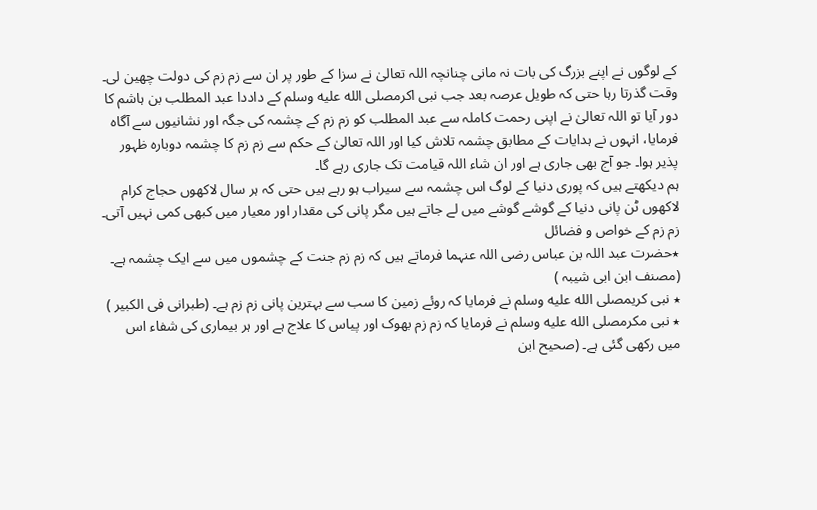کے لوگوں نے اپنے بزرگ کی بات نہ مانی چنانچہ اللہ تعالیٰ نے سزا کے طور پر ان سے زم زم کی دولت چھین لی۔ وقت گذرتا رہا حتی کہ طویل عرصہ بعد جب نبی اکرمصلى الله عليه وسلم کے داددا عبد المطلب بن ہاشم کا دور آیا تو اللہ تعالیٰ نے اپنی رحمت کاملہ سے عبد المطلب کو زم زم کے چشمہ کی جگہ اور نشانیوں سے آگاہ فرمایا، انہوں نے ہدایات کے مطابق چشمہ تلاش کیا اور اللہ تعالیٰ کے حکم سے زم زم کا چشمہ دوبارہ ظہور پذیر ہوا۔ جو آج بھی جاری ہے اور ان شاء اللہ قیامت تک جاری رہے گا۔
ہم دیکھتے ہیں کہ پوری دنیا کے لوگ اس چشمہ سے سیراب ہو رہے ہیں حتی کہ ہر سال لاکھوں حجاج کرام لاکھوں ٹن پانی دنیا کے گوشے گوشے میں لے جاتے ہیں مگر پانی کی مقدار اور معیار میں کبھی کمی نہیں آتی۔
زم زم کے خواص و فضائل
٭حضرت عبد اللہ بن عباس رضی اللہ عنہما فرماتے ہیں کہ زم زم جنت کے چشموں میں سے ایک چشمہ ہے۔ (مصنف ابن ابی شیبہ )
٭ نبی کریمصلى الله عليه وسلم نے فرمایا کہ روئے زمین کا سب سے بہترین پانی زم زم ہے۔ (طبرانی فی الکبیر )
٭ نبی مکرمصلى الله عليه وسلم نے فرمایا کہ زم زم بھوک اور پیاس کا علاج ہے اور ہر بیماری کی شفاء اس میں رکھی گئی ہے۔ (صحیح ابن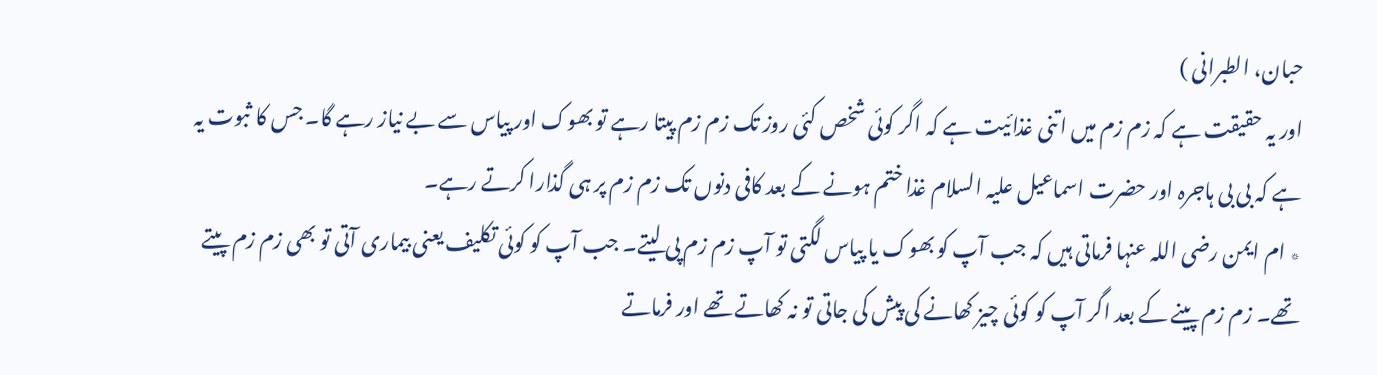حبان، الطبرانی )
اور یہ حقیقت ہے کہ زم زم میں اتنی غذائیت ہے کہ اگر کوئی شخص کئی روز تک زم زم پیتا رہے تو بھوک اور پیاس سے بے نیاز رہے گا۔ جس کا ثبوت یہ ہے کہ بی بی ہاجرہ اور حضرت اسماعیل علیہ السلام غذا ختم ہونے کے بعد کافی دنوں تک زم زم پر ہی گذارا کرتے رہے۔
٭ ام ایمن رضی اللہ عنہا فرماتی ہیں کہ جب آپ کو بھوک یا پیاس لگتی تو آپ زم زم پی لیتے۔ جب آپ کو کوئی تکلیف یعنی بیماری آتی تو بھی زم زم پیتے تھے۔ زم زم پینے کے بعد اگر آپ کو کوئی چیز کھانے کی پیش کی جاتی تو نہ کھاتے تھے اور فرماتے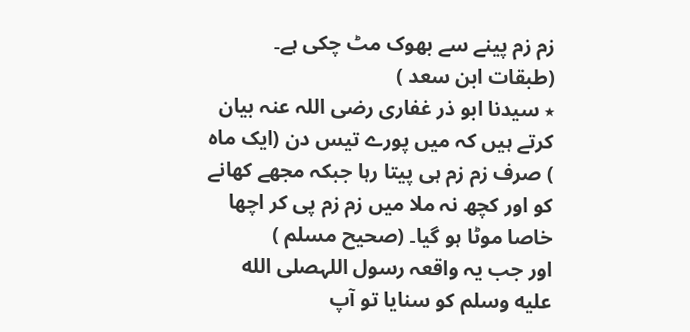زم زم پینے سے بھوک مٹ چکی ہے۔ (طبقات ابن سعد )
٭ سیدنا ابو ذر غفاری رضی اللہ عنہ بیان کرتے ہیں کہ میں پورے تیس دن (ایک ماہ ) صرف زم زم ہی پیتا رہا جبکہ مجھے کھانے کو اور کچھ نہ ملا میں زم زم پی کر اچھا خاصا موٹا ہو گیا۔ (صحیح مسلم )
اور جب یہ واقعہ رسول اللہصلى الله عليه وسلم کو سنایا تو آپ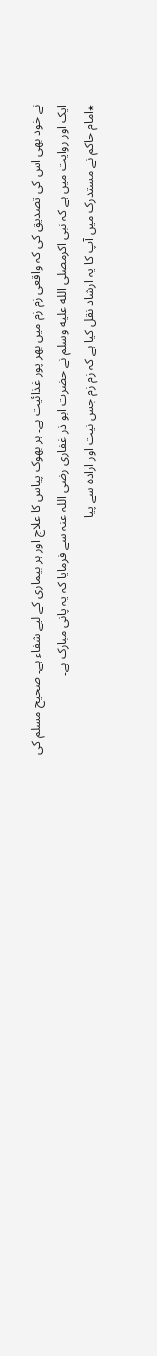نے خود بھی اس کی تصدیق کی کہ واقعی زم زم میں بھر پور غذائیت ہے۔ ہر بھوک پیاس کا علاج اور ہر بیماری کے لیے شفاء ہے۔ صحیح مسلم کی ایک اور روایت میں ہے کہ نبی اکرمصلى الله عليه وسلم نے حضرت ابو ذر غفاری رضی اللہ عنہ سے فرمایا کہ یہ پانی مبارک ہے۔
٭امام حاکم نے مستدرک میں آپ کا یہ ارشاد نقل کیا ہے کہ زم زم جس نیت اور ارادہ سے پیا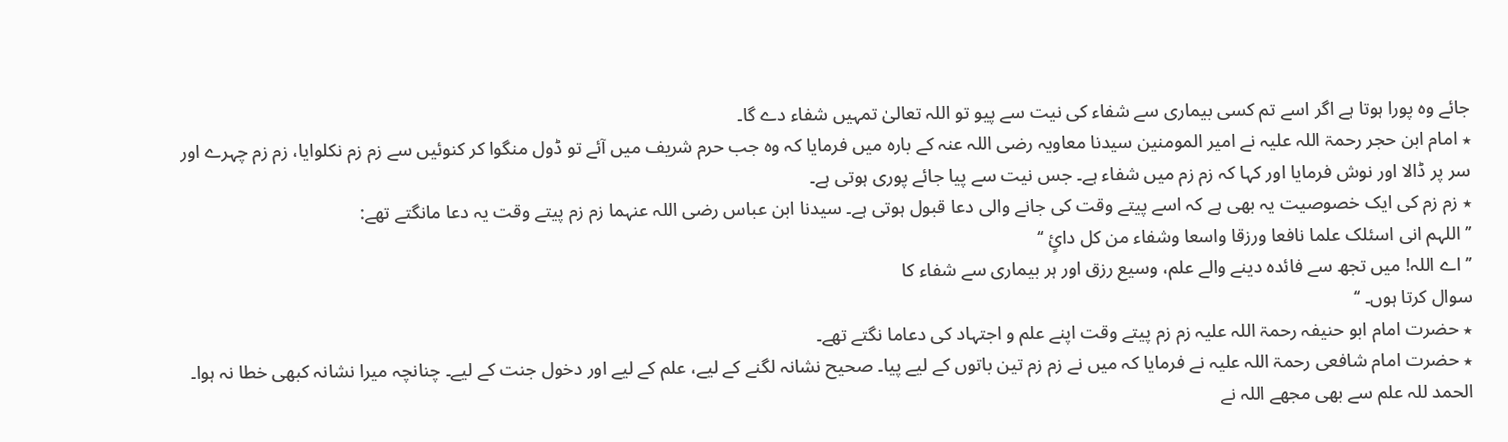جائے وہ پورا ہوتا ہے اگر اسے تم کسی بیماری سے شفاء کی نیت سے پیو تو اللہ تعالیٰ تمہیں شفاء دے گا۔
٭ امام ابن حجر رحمۃ اللہ علیہ نے امیر المومنین سیدنا معاویہ رضی اللہ عنہ کے بارہ میں فرمایا کہ وہ جب حرم شریف میں آئے تو ڈول منگوا کر کنوئیں سے زم زم نکلوایا، زم زم چہرے اور سر پر ڈالا اور نوش فرمایا اور کہا کہ زم زم میں شفاء ہے۔ جس نیت سے پیا جائے پوری ہوتی ہے۔
٭ زم زم کی ایک خصوصیت یہ بھی ہے کہ اسے پیتے وقت کی جانے والی دعا قبول ہوتی ہے۔ سیدنا ابن عباس رضی اللہ عنہما زم زم پیتے وقت یہ دعا مانگتے تھے:
’’ اللہم انی اسئلک علما نافعا ورزقا واسعا وشفاء من کل دائٍ ‘‘
’’اے اللہ! میں تجھ سے فائدہ دینے والے علم، وسیع رزق اور ہر بیماری سے شفاء کا
سوال کرتا ہوں۔ ‘‘
٭ حضرت امام ابو حنیفہ رحمۃ اللہ علیہ زم زم پیتے وقت اپنے علم و اجتہاد کی دعاما نگتے تھے۔
٭ حضرت امام شافعی رحمۃ اللہ علیہ نے فرمایا کہ میں نے زم زم تین باتوں کے لیے پیا۔ صحیح نشانہ لگنے کے لیے، علم کے لیے اور دخول جنت کے لیے۔ چنانچہ میرا نشانہ کبھی خطا نہ ہوا۔ الحمد للہ علم سے بھی مجھے اللہ نے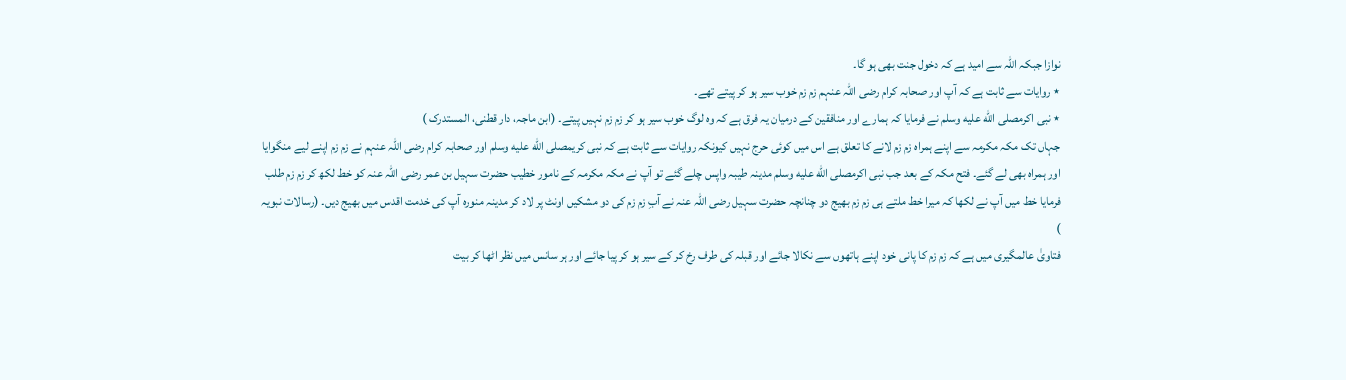نوازا جبکہ اللہ سے امید ہے کہ دخول جنت بھی ہو گا۔
٭ روایات سے ثابت ہے کہ آپ اور صحابہ کرام رضی اللہ عنہم زم زم خوب سیر ہو کر پیتے تھے۔
٭ نبی اکرمصلى الله عليه وسلم نے فرمایا کہ ہمارے اور منافقین کے درمیان یہ فرق ہے کہ وہ لوگ خوب سیر ہو کر زم زم نہیں پیتے۔ (ابن ماجہ، دار قطنی، المستدرک )
جہاں تک مکہ مکرمہ سے اپنے ہمراہ زم زم لانے کا تعلق ہے اس میں کوئی حرج نہیں کیونکہ روایات سے ثابت ہے کہ نبی کریمصلى الله عليه وسلم اور صحابہ کرام رضی اللہ عنہم نے زم زم اپنے لیے منگوایا اور ہمراہ بھی لے گئے۔ فتح مکہ کے بعد جب نبی اکرمصلى الله عليه وسلم مدینہ طیبہ واپس چلے گئے تو آپ نے مکہ مکرمہ کے نامور خطیب حضرت سہیل بن عمر رضی اللہ عنہ کو خط لکھ کر زم زم طلب فرمایا خط میں آپ نے لکھا کہ میرا خط ملتے ہی زم زم بھیج دو چنانچہ حضرت سہیل رضی اللہ عنہ نے آبِ زم زم کی دو مشکیں اونٹ پر لاد کر مدینہ منورہ آپ کی خدمت اقدس میں بھیج دیں۔ (رسالات نبویہ )
فتاویٰ عالمگیری میں ہے کہ زم زم کا پانی خود اپنے ہاتھوں سے نکالا جائے اور قبلہ کی طرف رخ کر کے سیر ہو کر پیا جائے اور ہر سانس میں نظر اٹھا کر بیت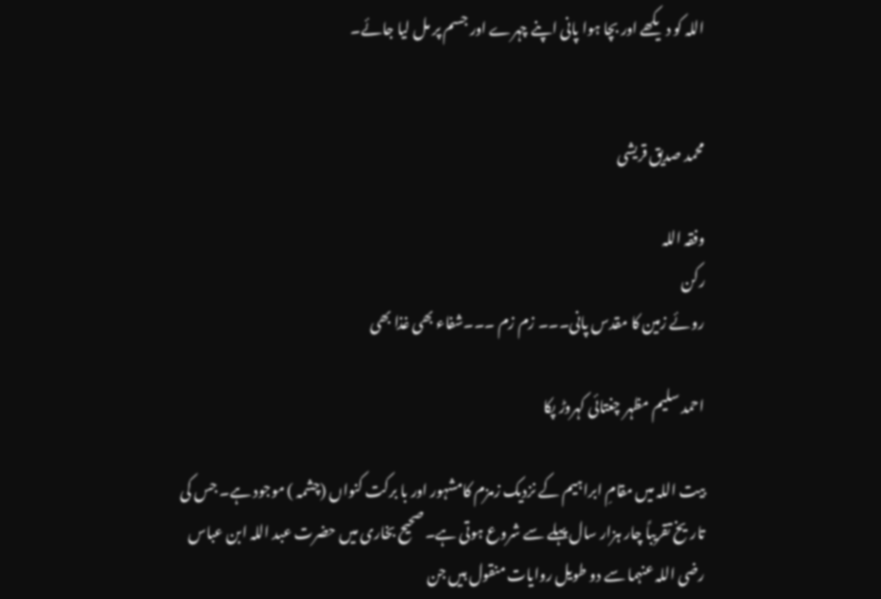اللہ کو دیکھے اور بچا ہوا پانی اپنے چہرے اور جسم پر مل لیا جائے۔


محمد صدیق قریشی

وفقہ اللہ
رکن
روئے زمین کا مقدس پانی۔۔۔ زم زم ۔۔۔شفاء بھی غذا بھی

احمد سلیم مظہر چغتائی کہروڑ پکا

بیت اللہ میں مقامِ ابراہیم کے نزدیک زمزم کامشہور اور با برکت کنواں (چشمہ ) موجود ہے۔ جس کی تاریخ تقریباً چار ہزار سال پہلے سے شروع ہوتی ہے۔ صحیح بخاری میں حضرت عبد اللہ ابن عباس رضی اللہ عنہما سے دو طویل روایات منقول ہیں جن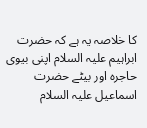کا خلاصہ یہ ہے کہ حضرت ابراہیم علیہ السلام اپنی بیوی حاجرہ اور بیٹے حضرت اسماعیل علیہ السلام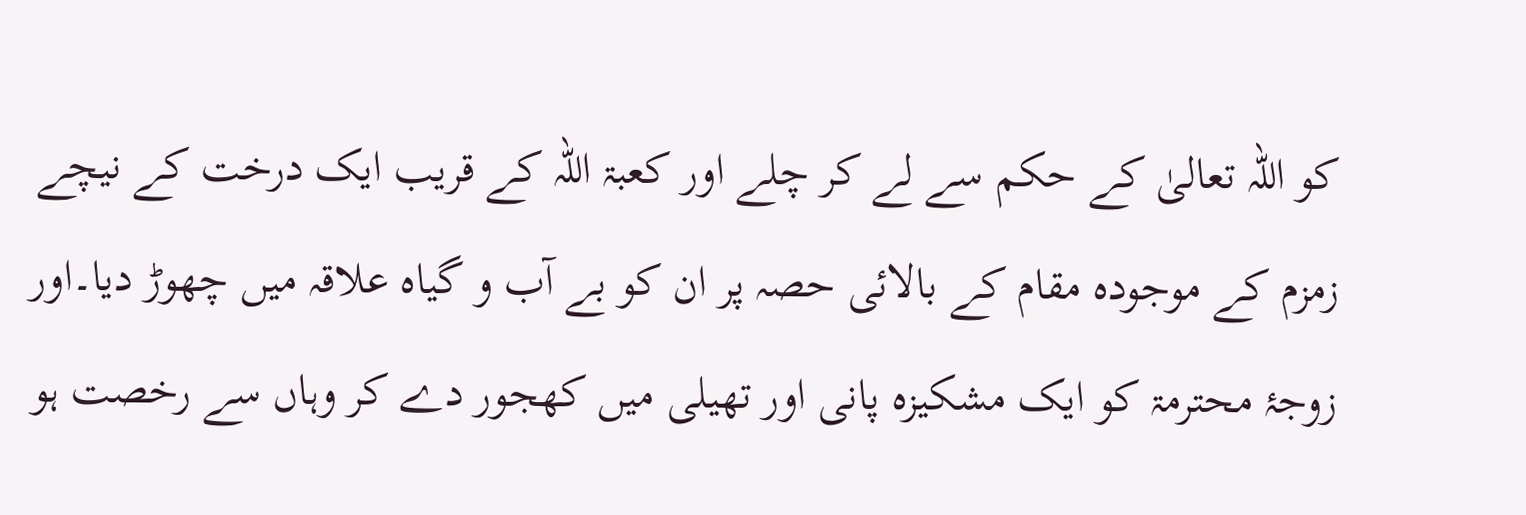کو اللہ تعالیٰ کے حکم سے لے کر چلے اور کعبۃ اللہ کے قریب ایک درخت کے نیچے زمزم کے موجودہ مقام کے بالائی حصہ پر ان کو بے آب و گیاہ علاقہ میں چھوڑ دیا۔اور زوجۂ محترمۃ کو ایک مشکیزہ پانی اور تھیلی میں کھجور دے کر وہاں سے رخصت ہو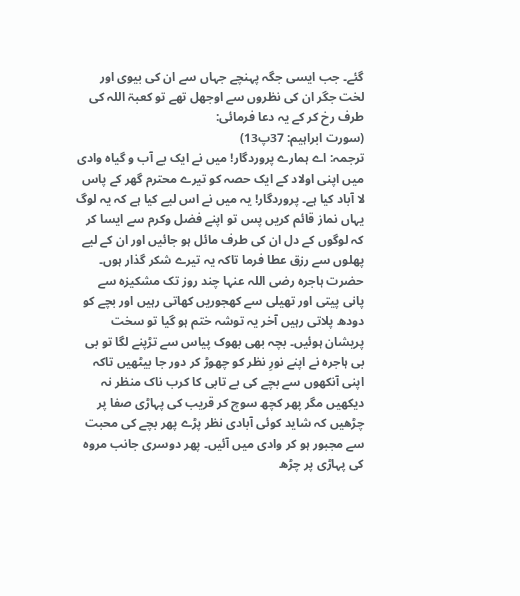گئے۔ جب ایسی جگہ پہنچے جہاں سے ان کی بیوی اور لخت جگر ان کی نظروں سے اوجھل تھے تو کعبۃ اللہ کی طرف رخ کر کے یہ دعا فرمائی:
(سورت ابراہیم: 37پ13)
ترجمہ: اے ہمارے پروردگار! میں نے ایک بے آب و گیاہ وادی میں اپنی اولاد کے ایک حصہ کو تیرے محترم گھر کے پاس لا آباد کیا ہے۔ پروردگار! یہ میں نے اس لیے کیا ہے کہ یہ لوگ یہاں نماز قائم کریں پس تو اپنے فضل وکرم سے ایسا کر کہ لوگوں کے دل ان کی طرف مائل ہو جائیں اور ان کے لیے پھلوں سے رزق عطا فرما تاکہ یہ تیرے شکر گذار ہوں۔
حضرت ہاجرہ رضی اللہ عنہا چند روز تک مشکیزہ سے پانی پیتی اور تھیلی سے کھجوریں کھاتی رہیں اور بچے کو دودھ پلاتی رہیں آخر یہ توشہ ختم ہو گیا تو سخت پریشان ہوئیں۔ بچہ بھی بھوک پیاس سے تڑپنے لگا تو بی بی ہاجرہ نے اپنے نورِ نظر کو چھوڑ کر دور جا بیٹھیں تاکہ اپنی آنکھوں سے بچے کی بے تابی کا کرب ناک منظر نہ دیکھیں مگر پھر کچھ سوچ کر قریب کی پہاڑی صفا پر چڑھیں کہ شاید کوئی آبادی نظر پڑے پھر بچے کی محبت سے مجبور ہو کر وادی میں آئیں۔ پھر دوسری جانب مروہ کی پہاڑی پر چڑھ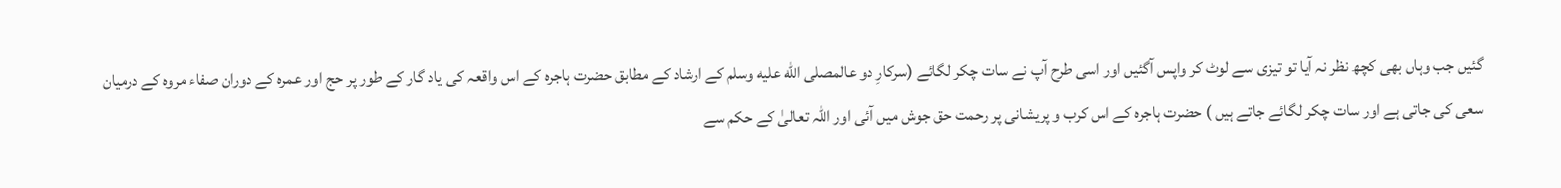گئیں جب وہاں بھی کچھ نظر نہ آیا تو تیزی سے لوٹ کر واپس آگئیں اور اسی طرح آپ نے سات چکر لگائے (سرکارِ دو عالمصلى الله عليه وسلم کے ارشاد کے مطابق حضرت ہاجرہ کے اس واقعہ کی یاد گار کے طور پر حج اور عمرہ کے دوران صفاء مروہ کے درمیان سعی کی جاتی ہے اور سات چکر لگائے جاتے ہیں ) حضرت ہاجرہ کے اس کرب و پریشانی پر رحمت حق جوش میں آئی اور اللہ تعالیٰ کے حکم سے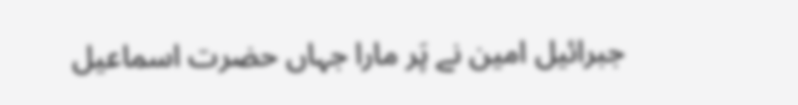جبرائیل امین نے پَر مارا جہاں حضرت اسماعیل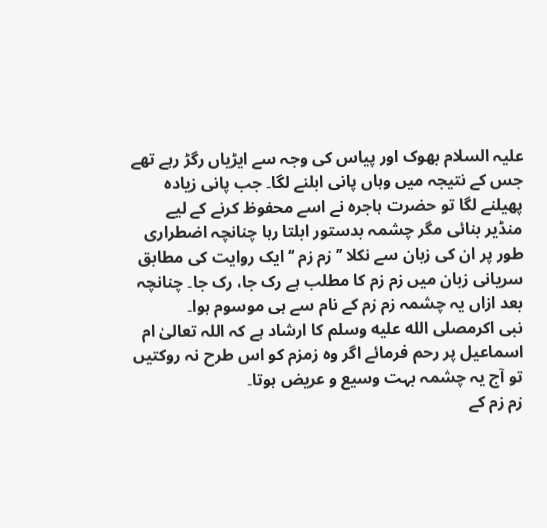علیہ السلام بھوک اور پیاس کی وجہ سے ایڑیاں رگڑ رہے تھے جس کے نتیجہ میں وہاں پانی ابلنے لگا۔ جب پانی زیادہ پھیلنے لگا تو حضرت ہاجرہ نے اسے محفوظ کرنے کے لیے منڈیر بنائی مگر چشمہ بدستور ابلتا رہا چنانچہ اضطراری طور پر ان کی زبان سے نکلا ’’زم زم ‘‘ ایک روایت کی مطابق سریانی زبان میں زم زم کا مطلب ہے رک جا، رک جا۔ چنانچہ بعد ازاں یہ چشمہ زم زم کے نام سے ہی موسوم ہوا۔
نبی اکرمصلى الله عليه وسلم کا ارشاد ہے کہ اللہ تعالیٰ ام اسماعیل پر رحم فرمائے اگر وہ زمزم کو اس طرح نہ روکتیں تو آج یہ چشمہ بہت وسیع و عریض ہوتا۔
زم زم کے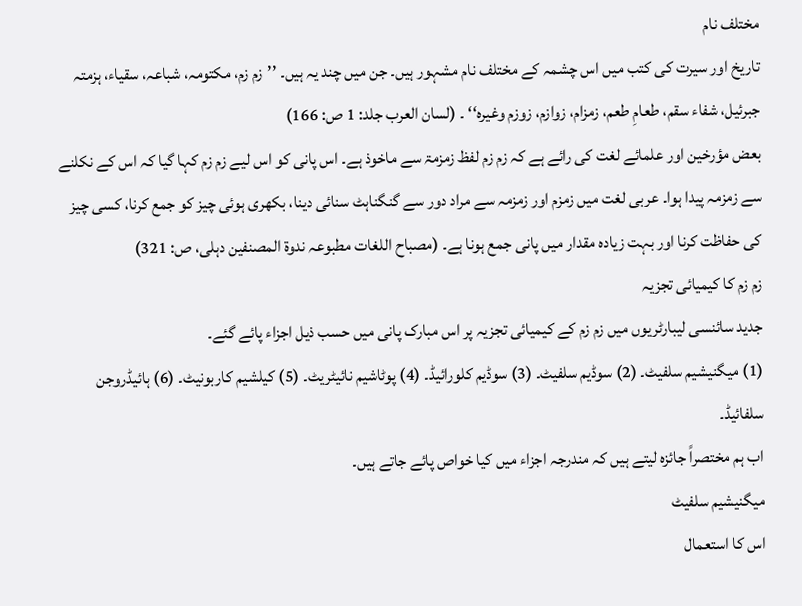مختلف نام
تاریخ اور سیرت کی کتب میں اس چشمہ کے مختلف نام مشہور ہیں۔ جن میں چند یہ ہیں۔ ’’زم زم، مکتومہ، شباعہ، سقیاء، ہزمتہ جبرئیل، شفاء سقم، طعامِ طعم، زمزام، زوازم، زوزم وغیرہ‘‘ ۔ (لسان العرب جلد: 1 ص: 166)
بعض مؤرخین اور علمائے لغت کی رائے ہے کہ زم زم لفظ زمزمۃ سے ماخوذ ہے۔ اس پانی کو اس لیے زم زم کہا گیا کہ اس کے نکلنے سے زمزمہ پیدا ہوا۔ عربی لغت میں زمزم اور زمزمہ سے مراد دور سے گنگناہٹ سنائی دینا، بکھری ہوئی چیز کو جمع کرنا، کسی چیز کی حفاظت کرنا اور بہت زیادہ مقدار میں پانی جمع ہونا ہے۔ (مصباح اللغات مطبوعہ ندوۃ المصنفین دہلی، ص: 321)
زم زم کا کیمیائی تجزیہ
جدید سائنسی لیبارٹریوں میں زم زم کے کیمیائی تجزیہ پر اس مبارک پانی میں حسب ذیل اجزاء پائے گئے۔
(1) میگنیشیم سلفیٹ۔ (2) سوڈیم سلفیٹ۔ (3) سوڈیم کلورائیڈ۔ (4) پوٹاشیم نائیٹریٹ۔ (5) کیلشیم کاربونیٹ۔ (6) ہائیڈروجن سلفائیڈ۔
اب ہم مختصراً جائزہ لیتے ہیں کہ مندرجہ اجزاء میں کیا خواص پائے جاتے ہیں۔
میگنیشیم سلفیٹ
اس کا استعمال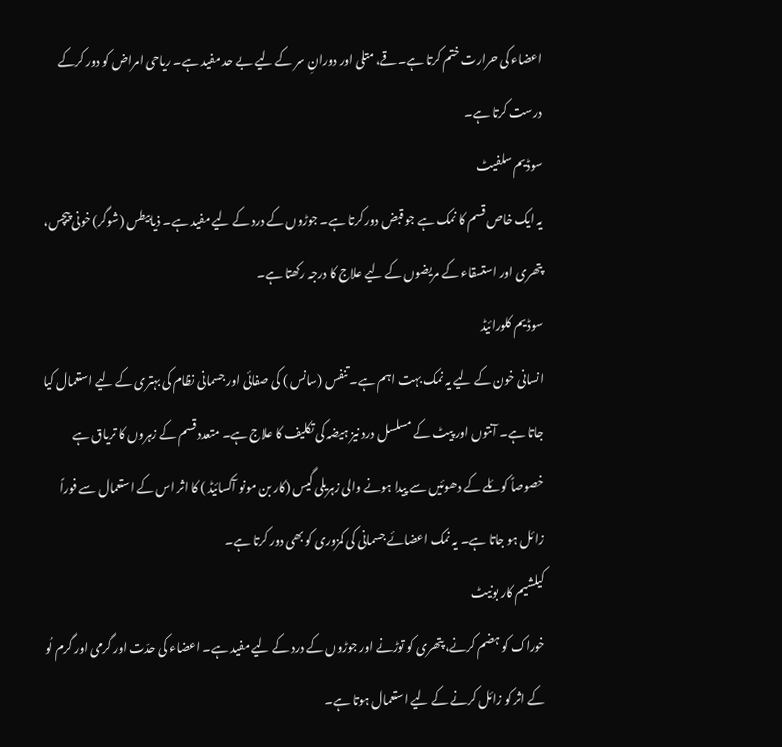اعضاء کی حرارت ختم کرتا ہے۔قے، متلی اور دورانِ سر کے لیے بے حد مفید ہے۔ ریاحی امراض کو دور کرکے درست کرتا ہے۔
سوڈیم سلفیٹ
یہ ایک خاص قسم کا نمک ہے جو قبض دور کرتا ہے۔ جوڑوں کے درد کے لیے مفید ہے۔ ذیابیطس (شوگر) خونی پیچس، پتھری اور استسقاء کے مریضوں کے لیے علاج کا درجہ رکھتا ہے۔
سوڈیم کلورائیڈ
انسانی خون کے لیے یہ نمک بہت اہم ہے۔ تنفس (سانس ) کی صفائی اور جسمانی نظام کی بہتری کے لیے استعمال کیا جاتا ہے۔ آنتوں اور پیٹ کے مسلسل درد نیز ہیضہ کی تکلیف کا علاج ہے۔ متعدد قسم کے زہروں کا تریاق ہے خصوصاً کوئلے کے دھوئیں سے پیدا ہونے والی زہریلی گیس (کار بن مونو آکسائیڈ ) کا اثر اس کے استعمال سے فوراً زائل ہو جاتا ہے۔ یہ نمک اعضائے جسمانی کی کمزوری کو بھی دور کرتا ہے۔
کیلشیم کار بونیٹ
خوراک کو ہضم کرنے، پتھری کو توڑنے اور جوڑوں کے درد کے لیے مفید ہے۔ اعضاء کی حدّت اور گرمی اور گرم لُو کے اثر کو زائل کرنے کے لیے استعمال ہوتا ہے۔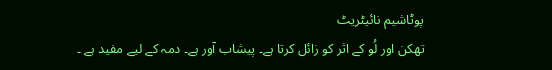پوٹاشیم نائیٹریٹ
تھکن اور لُو کے اثر کو زائل کرتا ہے۔ پیشاب آور ہے۔ دمہ کے لیے مفید ہے ۔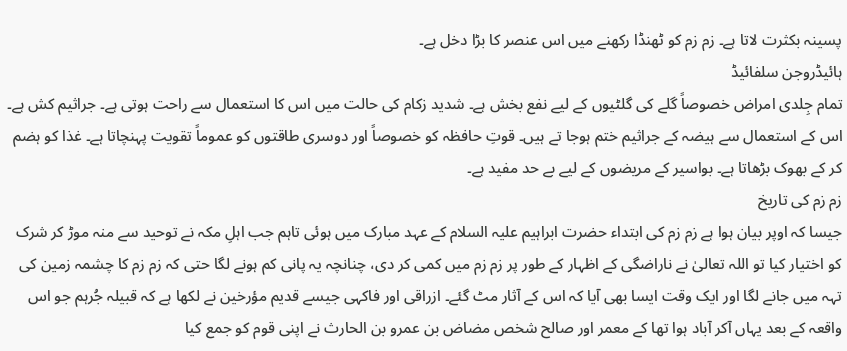پسینہ بکثرت لاتا ہے۔ زم زم کو ٹھنڈا رکھنے میں اس عنصر کا بڑا دخل ہے۔
ہائیڈروجن سلفائیڈ
تمام جِلدی امراض خصوصاً گلے کی گلٹیوں کے لیے نفع بخش ہے۔ شدید زکام کی حالت میں اس کا استعمال سے راحت ہوتی ہے۔ جراثیم کش ہے۔ اس کے استعمال سے ہیضہ کے جراثیم ختم ہوجا تے ہیں۔ قوتِ حافظہ کو خصوصاً اور دوسری طاقتوں کو عموماً تقویت پہنچاتا ہے۔ غذا کو ہضم کر کے بھوک بڑھاتا ہے۔ بواسیر کے مریضوں کے لیے بے حد مفید ہے۔
زم زم کی تاریخ
جیسا کہ اوپر بیان ہوا ہے زم زم کی ابتداء حضرت ابراہیم علیہ السلام کے عہد مبارک میں ہوئی تاہم جب اہلِ مکہ نے توحید سے منہ موڑ کر شرک کو اختیار کیا تو اللہ تعالیٰ نے ناراضگی کے اظہار کے طور پر زم زم میں کمی کر دی، چنانچہ یہ پانی کم ہونے لگا حتی کہ زم زم کا چشمہ زمین کی تہہ میں جانے لگا اور ایک وقت ایسا بھی آیا کہ اس کے آثار مٹ گئے۔ ازراقی اور فاکہی جیسے قدیم مؤرخین نے لکھا ہے کہ قبیلہ جُرہم جو اس واقعہ کے بعد یہاں آکر آباد ہوا تھا کے معمر اور صالح شخص مضاض بن عمرو بن الحارث نے اپنی قوم کو جمع کیا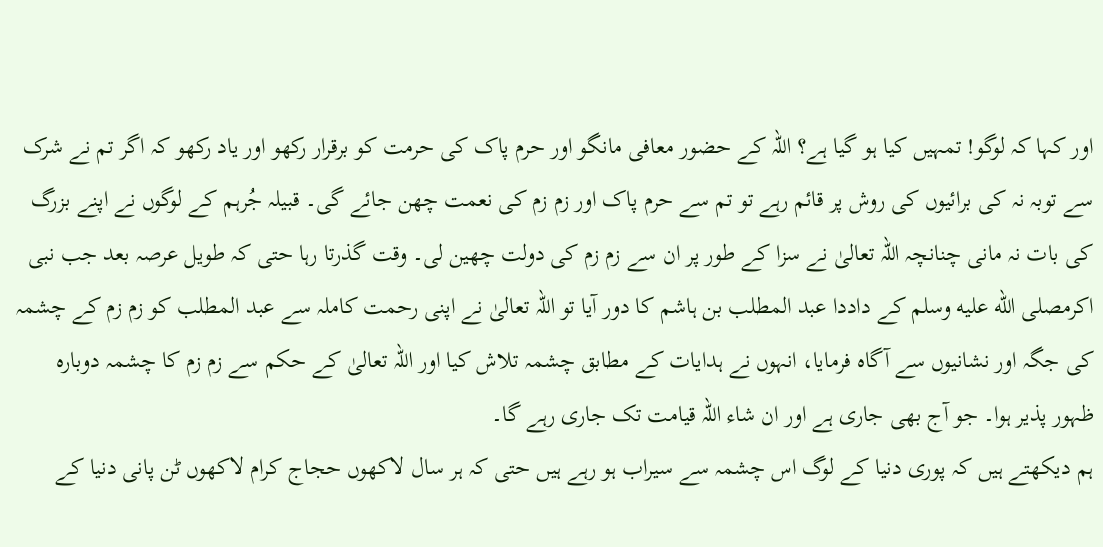اور کہا کہ لوگو! تمہیں کیا ہو گیا ہے؟ اللہ کے حضور معافی مانگو اور حرم پاک کی حرمت کو برقرار رکھو اور یاد رکھو کہ اگر تم نے شرک سے توبہ نہ کی برائیوں کی روش پر قائم رہے تو تم سے حرم پاک اور زم زم کی نعمت چھن جائے گی۔ قبیلہ جُرہم کے لوگوں نے اپنے بزرگ کی بات نہ مانی چنانچہ اللہ تعالیٰ نے سزا کے طور پر ان سے زم زم کی دولت چھین لی۔ وقت گذرتا رہا حتی کہ طویل عرصہ بعد جب نبی اکرمصلى الله عليه وسلم کے داددا عبد المطلب بن ہاشم کا دور آیا تو اللہ تعالیٰ نے اپنی رحمت کاملہ سے عبد المطلب کو زم زم کے چشمہ کی جگہ اور نشانیوں سے آگاہ فرمایا، انہوں نے ہدایات کے مطابق چشمہ تلاش کیا اور اللہ تعالیٰ کے حکم سے زم زم کا چشمہ دوبارہ ظہور پذیر ہوا۔ جو آج بھی جاری ہے اور ان شاء اللہ قیامت تک جاری رہے گا۔
ہم دیکھتے ہیں کہ پوری دنیا کے لوگ اس چشمہ سے سیراب ہو رہے ہیں حتی کہ ہر سال لاکھوں حجاج کرام لاکھوں ٹن پانی دنیا کے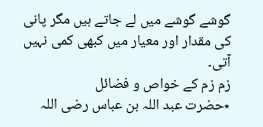گوشے گوشے میں لے جاتے ہیں مگر پانی کی مقدار اور معیار میں کبھی کمی نہیں آتی۔
زم زم کے خواص و فضائل
٭حضرت عبد اللہ بن عباس رضی اللہ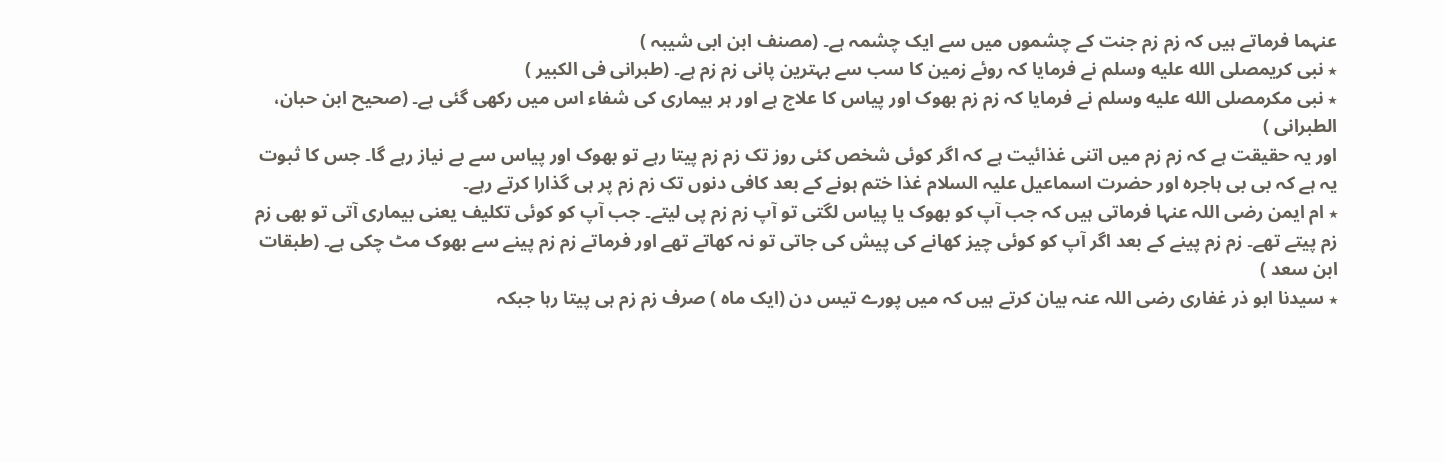عنہما فرماتے ہیں کہ زم زم جنت کے چشموں میں سے ایک چشمہ ہے۔ (مصنف ابن ابی شیبہ )
٭ نبی کریمصلى الله عليه وسلم نے فرمایا کہ روئے زمین کا سب سے بہترین پانی زم زم ہے۔ (طبرانی فی الکبیر )
٭ نبی مکرمصلى الله عليه وسلم نے فرمایا کہ زم زم بھوک اور پیاس کا علاج ہے اور ہر بیماری کی شفاء اس میں رکھی گئی ہے۔ (صحیح ابن حبان، الطبرانی )
اور یہ حقیقت ہے کہ زم زم میں اتنی غذائیت ہے کہ اگر کوئی شخص کئی روز تک زم زم پیتا رہے تو بھوک اور پیاس سے بے نیاز رہے گا۔ جس کا ثبوت یہ ہے کہ بی بی ہاجرہ اور حضرت اسماعیل علیہ السلام غذا ختم ہونے کے بعد کافی دنوں تک زم زم پر ہی گذارا کرتے رہے۔
٭ ام ایمن رضی اللہ عنہا فرماتی ہیں کہ جب آپ کو بھوک یا پیاس لگتی تو آپ زم زم پی لیتے۔ جب آپ کو کوئی تکلیف یعنی بیماری آتی تو بھی زم زم پیتے تھے۔ زم زم پینے کے بعد اگر آپ کو کوئی چیز کھانے کی پیش کی جاتی تو نہ کھاتے تھے اور فرماتے زم زم پینے سے بھوک مٹ چکی ہے۔ (طبقات ابن سعد )
٭ سیدنا ابو ذر غفاری رضی اللہ عنہ بیان کرتے ہیں کہ میں پورے تیس دن (ایک ماہ ) صرف زم زم ہی پیتا رہا جبکہ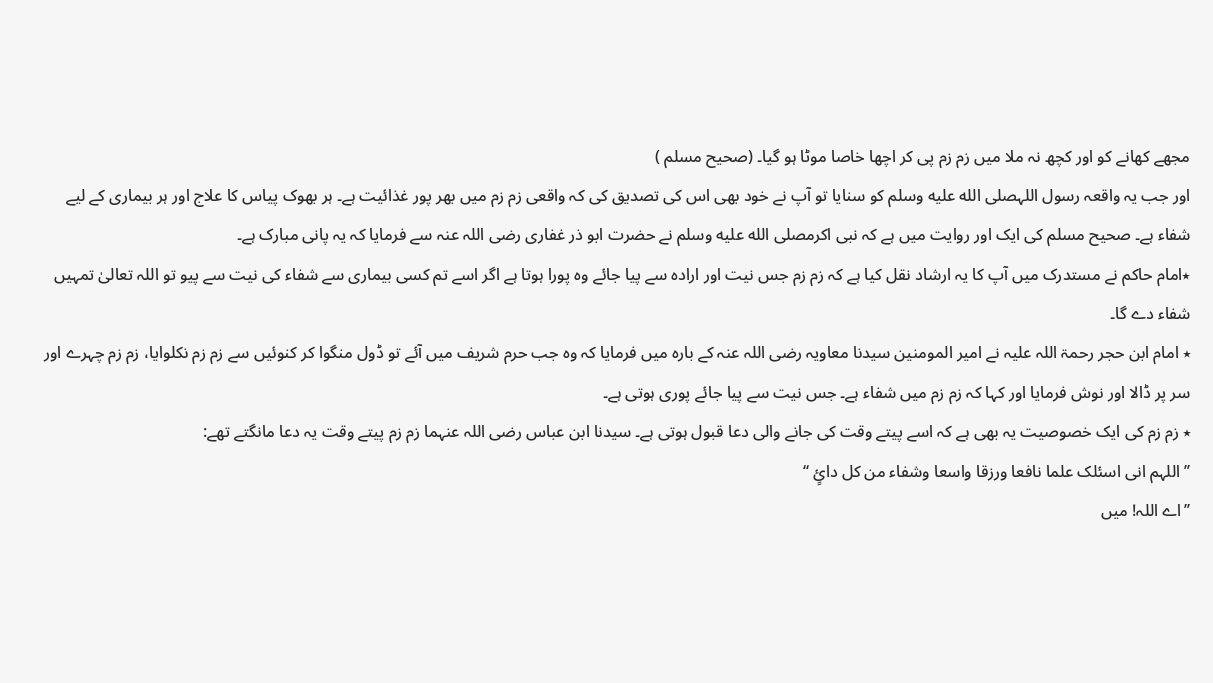مجھے کھانے کو اور کچھ نہ ملا میں زم زم پی کر اچھا خاصا موٹا ہو گیا۔ (صحیح مسلم )
اور جب یہ واقعہ رسول اللہصلى الله عليه وسلم کو سنایا تو آپ نے خود بھی اس کی تصدیق کی کہ واقعی زم زم میں بھر پور غذائیت ہے۔ ہر بھوک پیاس کا علاج اور ہر بیماری کے لیے شفاء ہے۔ صحیح مسلم کی ایک اور روایت میں ہے کہ نبی اکرمصلى الله عليه وسلم نے حضرت ابو ذر غفاری رضی اللہ عنہ سے فرمایا کہ یہ پانی مبارک ہے۔
٭امام حاکم نے مستدرک میں آپ کا یہ ارشاد نقل کیا ہے کہ زم زم جس نیت اور ارادہ سے پیا جائے وہ پورا ہوتا ہے اگر اسے تم کسی بیماری سے شفاء کی نیت سے پیو تو اللہ تعالیٰ تمہیں شفاء دے گا۔
٭ امام ابن حجر رحمۃ اللہ علیہ نے امیر المومنین سیدنا معاویہ رضی اللہ عنہ کے بارہ میں فرمایا کہ وہ جب حرم شریف میں آئے تو ڈول منگوا کر کنوئیں سے زم زم نکلوایا، زم زم چہرے اور سر پر ڈالا اور نوش فرمایا اور کہا کہ زم زم میں شفاء ہے۔ جس نیت سے پیا جائے پوری ہوتی ہے۔
٭ زم زم کی ایک خصوصیت یہ بھی ہے کہ اسے پیتے وقت کی جانے والی دعا قبول ہوتی ہے۔ سیدنا ابن عباس رضی اللہ عنہما زم زم پیتے وقت یہ دعا مانگتے تھے:
’’ اللہم انی اسئلک علما نافعا ورزقا واسعا وشفاء من کل دائٍ ‘‘
’’اے اللہ! میں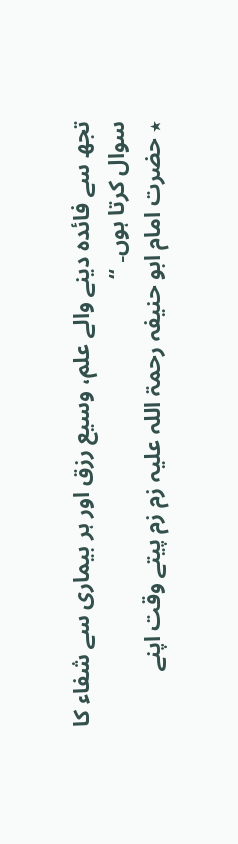تجھ سے فائدہ دینے والے علم، وسیع رزق اور ہر بیماری سے شفاء کا
سوال کرتا ہوں۔ ‘‘
٭ حضرت امام ابو حنیفہ رحمۃ اللہ علیہ زم زم پیتے وقت اپنے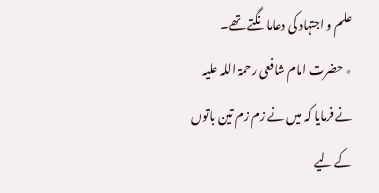علم و اجتہاد کی دعاما نگتے تھے۔
٭ حضرت امام شافعی رحمۃ اللہ علیہ نے فرمایا کہ میں نے زم زم تین باتوں کے لیے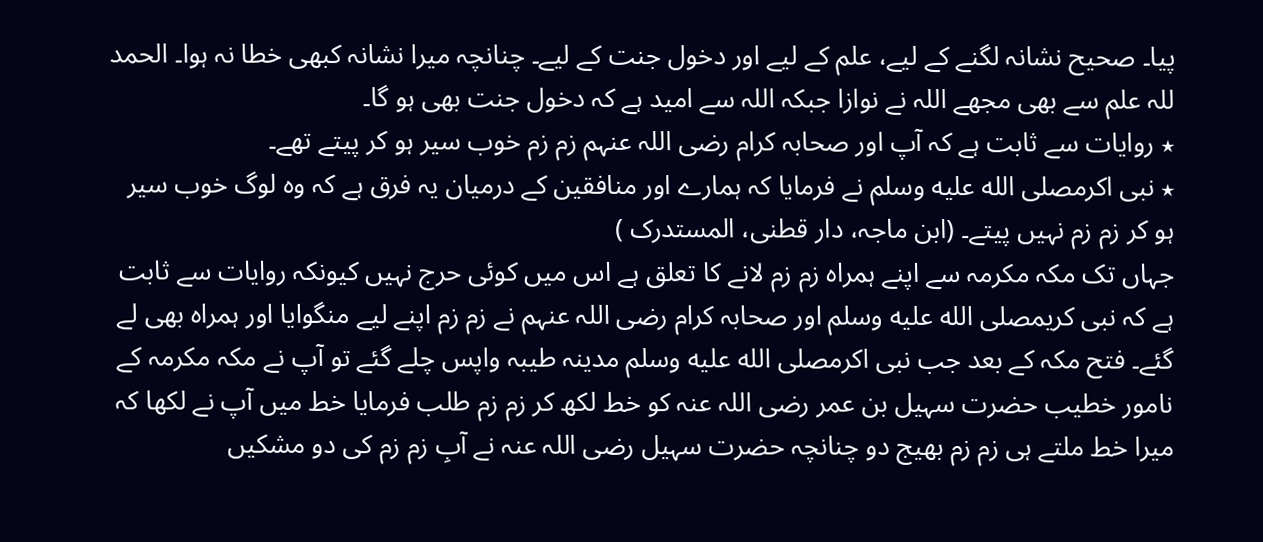پیا۔ صحیح نشانہ لگنے کے لیے، علم کے لیے اور دخول جنت کے لیے۔ چنانچہ میرا نشانہ کبھی خطا نہ ہوا۔ الحمد للہ علم سے بھی مجھے اللہ نے نوازا جبکہ اللہ سے امید ہے کہ دخول جنت بھی ہو گا۔
٭ روایات سے ثابت ہے کہ آپ اور صحابہ کرام رضی اللہ عنہم زم زم خوب سیر ہو کر پیتے تھے۔
٭ نبی اکرمصلى الله عليه وسلم نے فرمایا کہ ہمارے اور منافقین کے درمیان یہ فرق ہے کہ وہ لوگ خوب سیر ہو کر زم زم نہیں پیتے۔ (ابن ماجہ، دار قطنی، المستدرک )
جہاں تک مکہ مکرمہ سے اپنے ہمراہ زم زم لانے کا تعلق ہے اس میں کوئی حرج نہیں کیونکہ روایات سے ثابت ہے کہ نبی کریمصلى الله عليه وسلم اور صحابہ کرام رضی اللہ عنہم نے زم زم اپنے لیے منگوایا اور ہمراہ بھی لے گئے۔ فتح مکہ کے بعد جب نبی اکرمصلى الله عليه وسلم مدینہ طیبہ واپس چلے گئے تو آپ نے مکہ مکرمہ کے نامور خطیب حضرت سہیل بن عمر رضی اللہ عنہ کو خط لکھ کر زم زم طلب فرمایا خط میں آپ نے لکھا کہ میرا خط ملتے ہی زم زم بھیج دو چنانچہ حضرت سہیل رضی اللہ عنہ نے آبِ زم زم کی دو مشکیں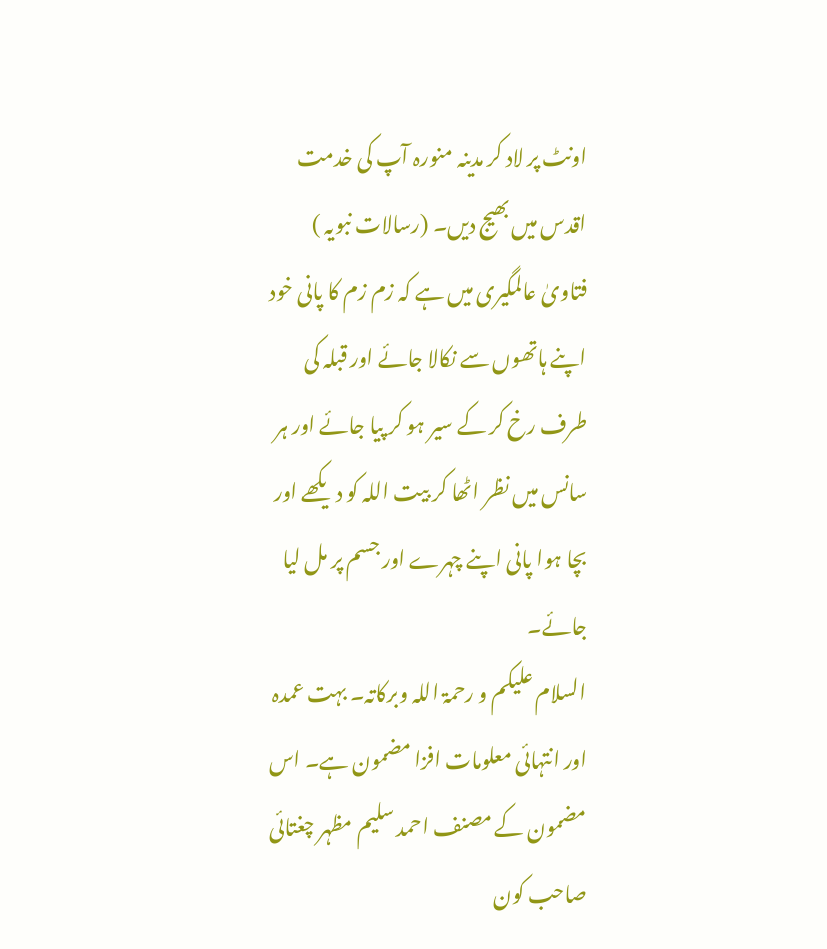اونٹ پر لاد کر مدینہ منورہ آپ کی خدمت اقدس میں بھیج دیں۔ (رسالات نبویہ )
فتاویٰ عالمگیری میں ہے کہ زم زم کا پانی خود اپنے ہاتھوں سے نکالا جائے اور قبلہ کی طرف رخ کر کے سیر ہو کر پیا جائے اور ہر سانس میں نظر اٹھا کر بیت اللہ کو دیکھے اور بچا ہوا پانی اپنے چہرے اور جسم پر مل لیا جائے۔
السلام علیکم و رحمۃ اللہ وبرکاتہ۔ بہت عمدہ اور انتہائی معلومات افزا مضمون ہے۔ اس مضمون کے مصنف احمد سلیم مظہر چغتائی صاحب کون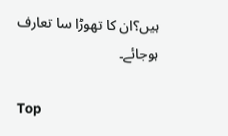ہیں؟ان کا تھوڑا سا تعارف ہوجائے۔

Top